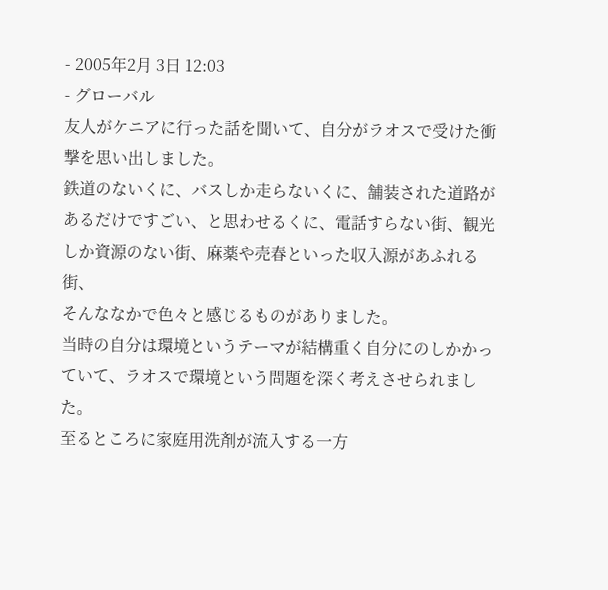- 2005年2月 3日 12:03
- グローバル
友人がケニアに行った話を聞いて、自分がラオスで受けた衝撃を思い出しました。
鉄道のないくに、バスしか走らないくに、舗装された道路があるだけですごい、と思わせるくに、電話すらない街、観光しか資源のない街、麻薬や売春といった収入源があふれる街、
そんななかで色々と感じるものがありました。
当時の自分は環境というテーマが結構重く自分にのしかかっていて、ラオスで環境という問題を深く考えさせられました。
至るところに家庭用洗剤が流入する一方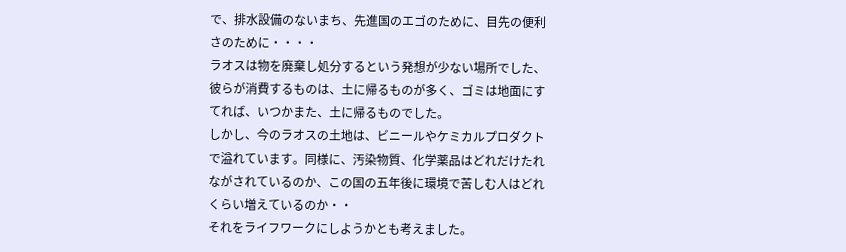で、排水設備のないまち、先進国のエゴのために、目先の便利さのために・・・・
ラオスは物を廃棄し処分するという発想が少ない場所でした、彼らが消費するものは、土に帰るものが多く、ゴミは地面にすてれば、いつかまた、土に帰るものでした。
しかし、今のラオスの土地は、ビニールやケミカルプロダクトで溢れています。同様に、汚染物質、化学薬品はどれだけたれながされているのか、この国の五年後に環境で苦しむ人はどれくらい増えているのか・・
それをライフワークにしようかとも考えました。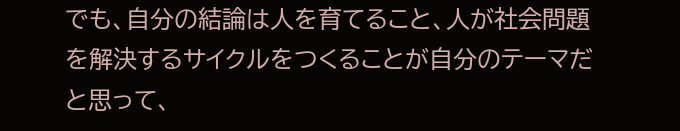でも、自分の結論は人を育てること、人が社会問題を解決するサイクルをつくることが自分のテーマだと思って、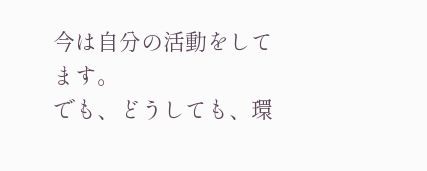今は自分の活動をしてます。
でも、どうしても、環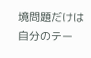境問題だけは自分のテー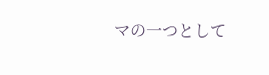マの一つとして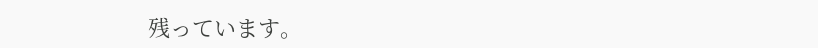残っています。